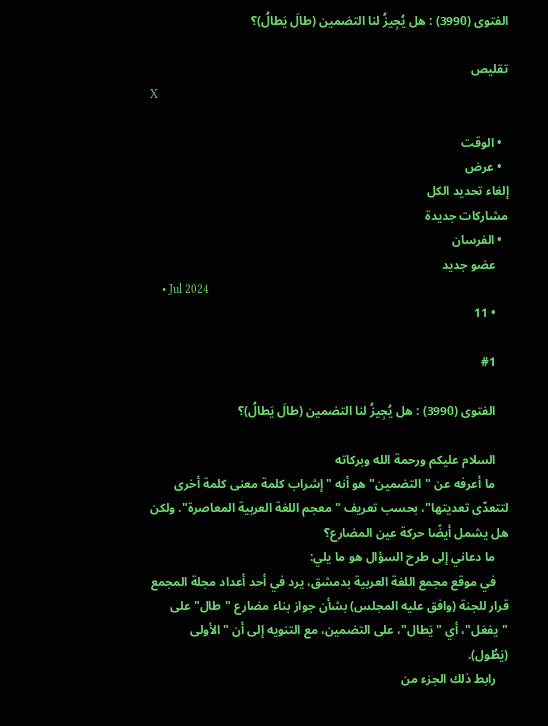الفتوى (3990) : هل يُجِيزُ لنا التضمين (طالَ يَطالُ)؟

تقليص
X

  • الوقت
  • عرض
إلغاء تحديد الكل
مشاركات جديدة
  • الفرسان
    عضو جديد
    • Jul 2024
    • 11

    #1

    الفتوى (3990) : هل يُجِيزُ لنا التضمين (طالَ يَطالُ)؟

    السلام عليكم ورحمة الله وبركاته
    ما أعرفه عن "التضمين" هو أنه "إشراب كلمة معنى كلمة أخرى لتتعدّى تعديتها"، بحسب تعريف "معجم اللغة العربية المعاصرة". ولكن هل يشمل أيضًا حركة عين المضارع؟
    ما دعاني إلى طرح السؤال هو ما يلي:
    في موقع مجمع اللغة العربية بدمشق، يرد في أحد أعداد مجلة المجمع قرار للجنة (وافق عليه المجلس) بشأن جواز بناء مضارع "طال" على "يفعَل"، أي "يَطال"، على التضمين، مع التنويه إلى أن "الأولى (يَطُول).
    رابط ذلك الجزء من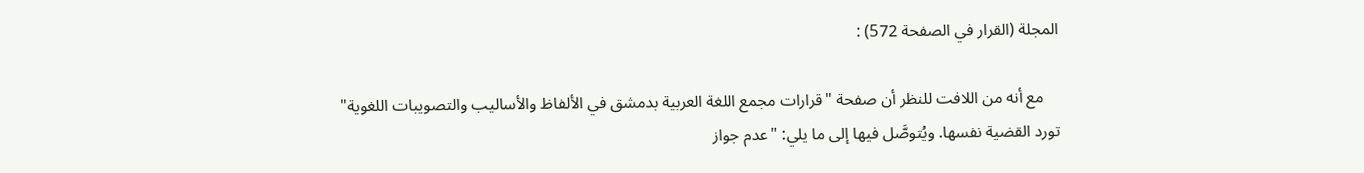المجلة (القرار في الصفحة 572) :

    مع أنه من اللافت للنظر أن صفحة "قرارات مجمع اللغة العربية بدمشق في الألفاظ والأساليب والتصويبات اللغوية" تورد القضية نفسها. ويُتوصَّل فيها إلى ما يلي: "عدم جواز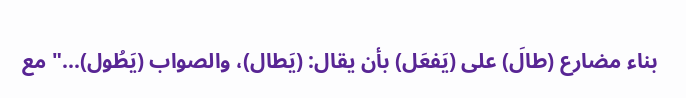بناء مضارع (طالَ) على (يَفعَل) بأن يقال: (يَطال)، والصواب (يَطُول)..." مع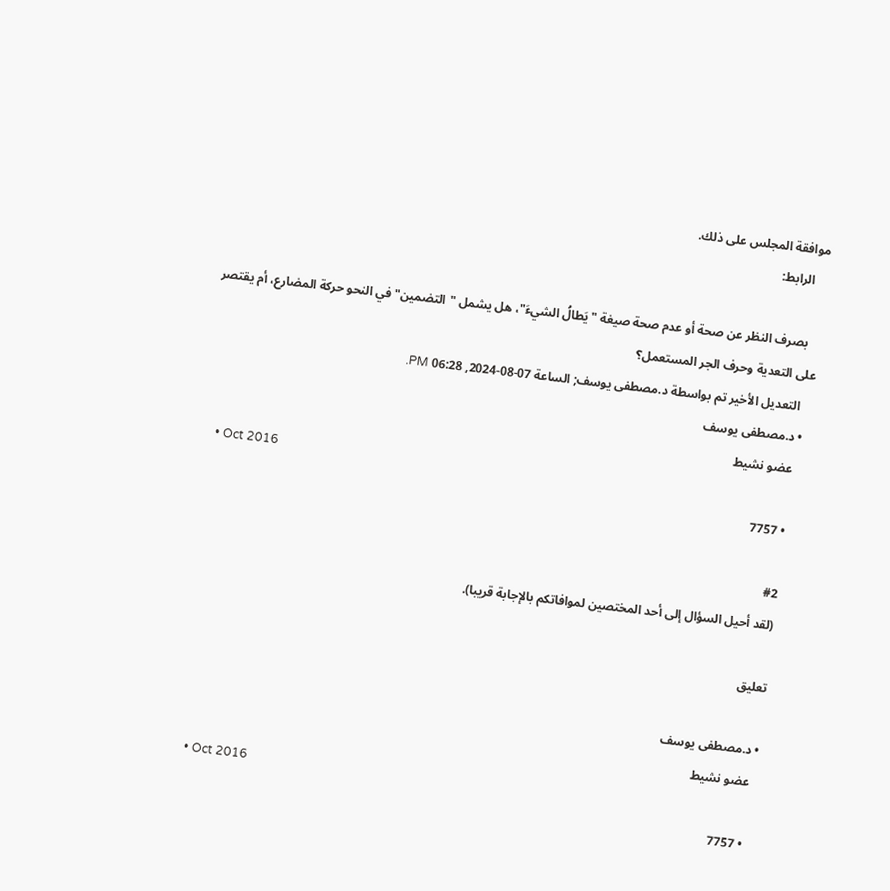موافقة المجلس على ذلك.
    الرابط:

    بصرف النظر عن صحة أو عدم صحة صيغة "يَطالُ الشيءَ"، هل يشمل "التضمين" في النحو حركة المضارع، أم يقتصر على التعدية وحرف الجر المستعمل؟
    التعديل الأخير تم بواسطة د.مصطفى يوسف; الساعة 07-08-2024, 06:28 PM.
  • د.مصطفى يوسف
    عضو نشيط
    • Oct 2016
    • 7757

    #2
    (لقد أحيل السؤال إلى أحد المختصين لموافاتكم بالإجابة قريبا).

    تعليق

    • د.مصطفى يوسف
      عضو نشيط
      • Oct 2016
      • 7757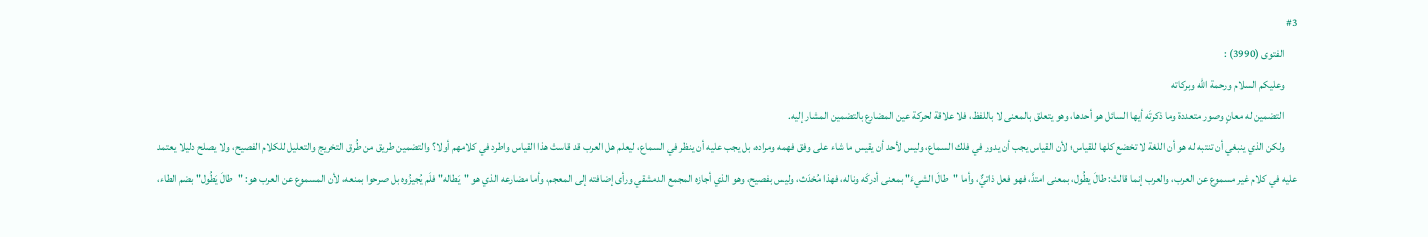#3
      الفتوى (3990) :
      وعليكم السلام ورحمة الله وبركاته
      التضمين له معانٍ وصور متعددة وما ذكرتَه أيها السائل هو أحدها، وهو يتعلق بالمعنى لا باللفظ، فلا علاقة لحركة عين المضارع بالتضمين المشار إليه.
      ولكن الذي ينبغي أن تنتبه له هو أن اللغة لا تخضع كلها للقياس؛ لأن القياس يجب أن يدور في فلك السماع، وليس لأحد أن يقيس ما شاء على وفق فهمه ومراده، بل يجب عليه أن ينظر في السماع، ليعلم هل العرب قد قاستْ هذا القياس واطرد في كلامهم أولا؟ والتضمين طريق من طُرق التخريج والتعليل للكلام الفصيح، ولا يصلح دليلا يعتمد عليه في كلام غير مسموع عن العرب، والعرب إنما قالتْ: طالَ يطُول، بمعنى امتدَّ، فهو فعل ذاتيٌّ، وأما "طالَ الشيءَ" بمعنى أدركَه وناله، فهذا مُحْدَث، وليس بفصيح، وهو الذي أجازه المجمع الدمشقي ورأى إضافته إلى المعجم، وأما مضارعه الذي هو "يَطاله" فلَم يُجيزُوه بل صرحوا بمنعه، لأن المسموع عن العرب هو: "طالَ يَطُول" بضم الطاء،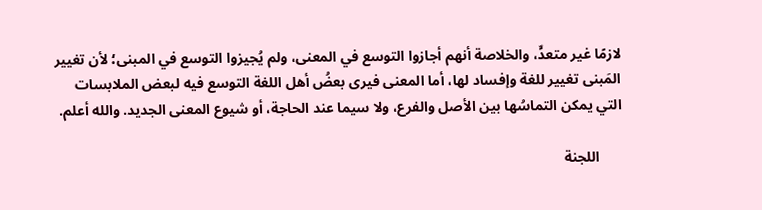لازمًا غير متعدٍّ، والخلاصة أنهم أجازوا التوسع في المعنى، ولم يُجيزوا التوسع في المبنى؛ لأن تغيير المَبنى تغيير للغة وإفساد لها، أما المعنى فيرى بعضُ أهل اللغة التوسع فيه لبعض الملابسات التي يمكن التماسُها بين الأصل والفرع، ولا سيما عند الحاجة، أو شيوع المعنى الجديد. والله أعلم.

      اللجنة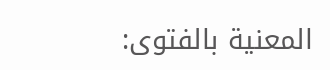المعنية بالفتوى: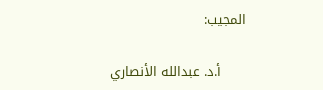المجيب:

      أ.د. عبدالله الأنصاري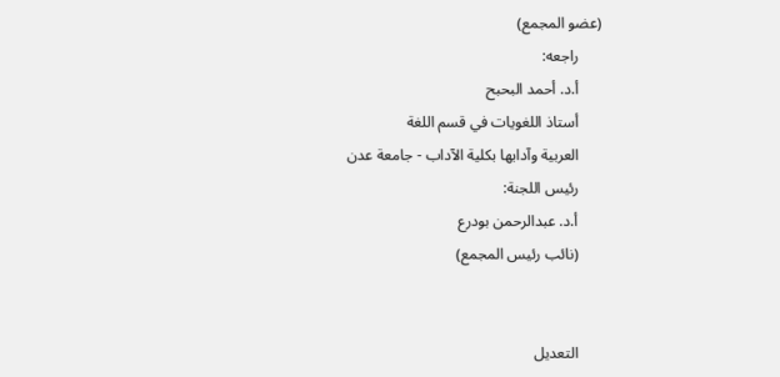(عضو المجمع)
      راجعه:
      أ.د. أحمد البحبح
      أستاذ اللغويات في قسم اللغة
      العربية وآدابها بكلية الآداب - جامعة عدن
      رئيس اللجنة:
      أ.د. عبدالرحمن بودرع
      (نائب رئيس المجمع)


      التعديل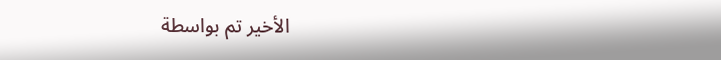الأخير تم بواسطة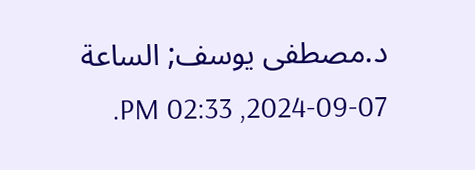د.مصطفى يوسف; الساعة 07-09-2024, 02:33 PM.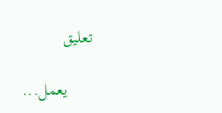تعليق

      يعمل...